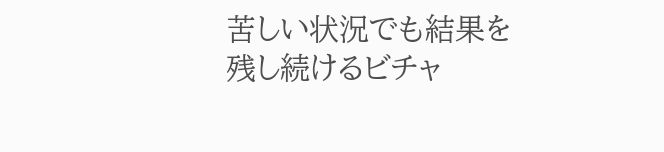苦しい状況でも結果を残し続けるビチャ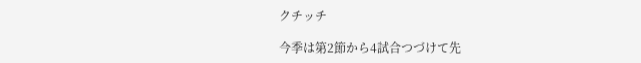クチッチ

今季は第2節から4試合つづけて先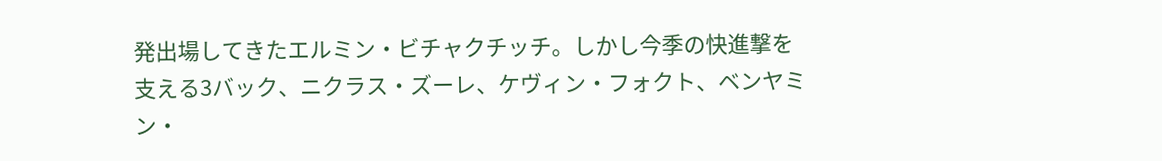発出場してきたエルミン・ビチャクチッチ。しかし今季の快進撃を支える3バック、ニクラス・ズーレ、ケヴィン・フォクト、ベンヤミン・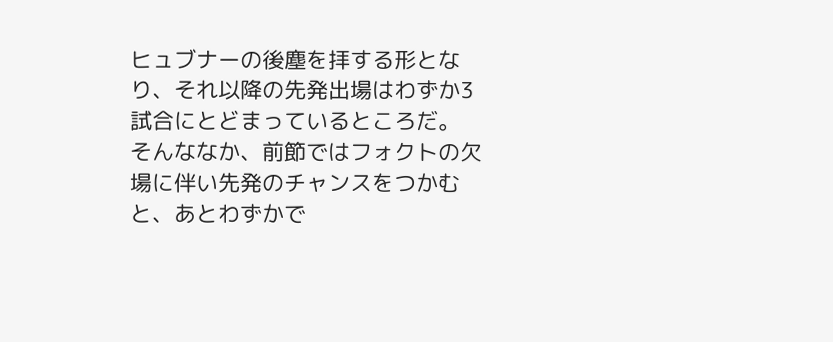ヒュブナーの後塵を拝する形となり、それ以降の先発出場はわずか3試合にとどまっているところだ。
そんななか、前節ではフォクトの欠場に伴い先発のチャンスをつかむと、あとわずかで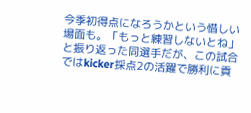今季初得点になろうかという惜しい場面も。「もっと練習しないとね」と振り返った同選手だが、この試合ではkicker採点2の活躍で勝利に貢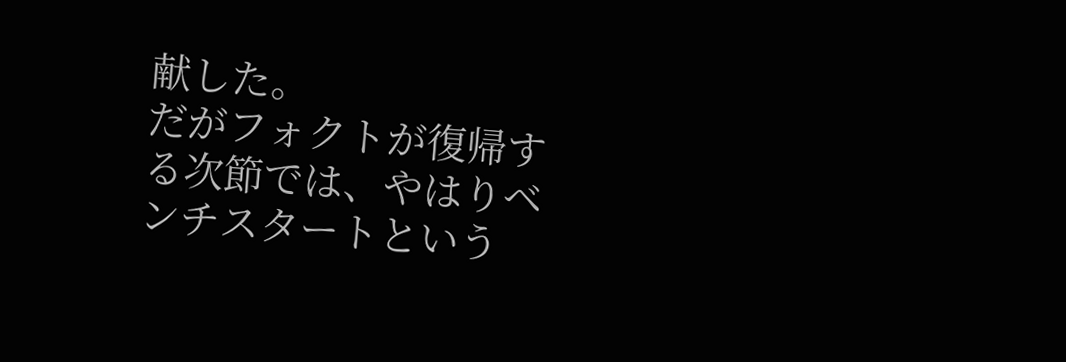献した。
だがフォクトが復帰する次節では、やはりベンチスタートという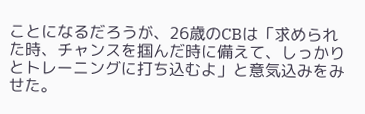ことになるだろうが、26歳のCBは「求められた時、チャンスを掴んだ時に備えて、しっかりとトレーニングに打ち込むよ」と意気込みをみせた。